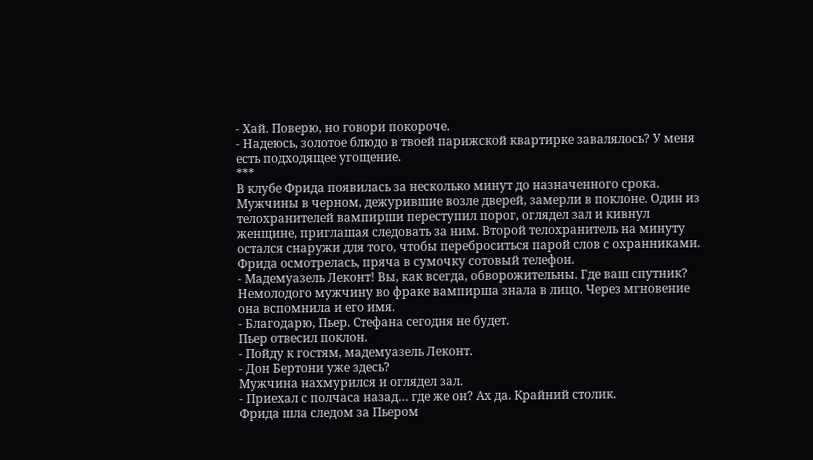- Хай. Поверю, но говори покороче.
- Надеюсь, золотое блюдо в твоей парижской квартирке завалялось? У меня есть подходящее угощение.
***
В клубе Фрида появилась за несколько минут до назначенного срока. Мужчины в черном, дежурившие возле дверей, замерли в поклоне. Один из телохранителей вампирши переступил порог, оглядел зал и кивнул женщине, приглашая следовать за ним. Второй телохранитель на минуту остался снаружи для того, чтобы переброситься парой слов с охранниками. Фрида осмотрелась, пряча в сумочку сотовый телефон.
- Мадемуазель Леконт! Вы, как всегда, обворожительны. Где ваш спутник?
Немолодого мужчину во фраке вампирша знала в лицо. Через мгновение она вспомнила и его имя.
- Благодарю, Пьер. Стефана сегодня не будет.
Пьер отвесил поклон.
- Пойду к гостям, мадемуазель Леконт.
- Дон Бертони уже здесь?
Мужчина нахмурился и оглядел зал.
- Приехал с полчаса назад… где же он? Ах да. Крайний столик.
Фрида шла следом за Пьером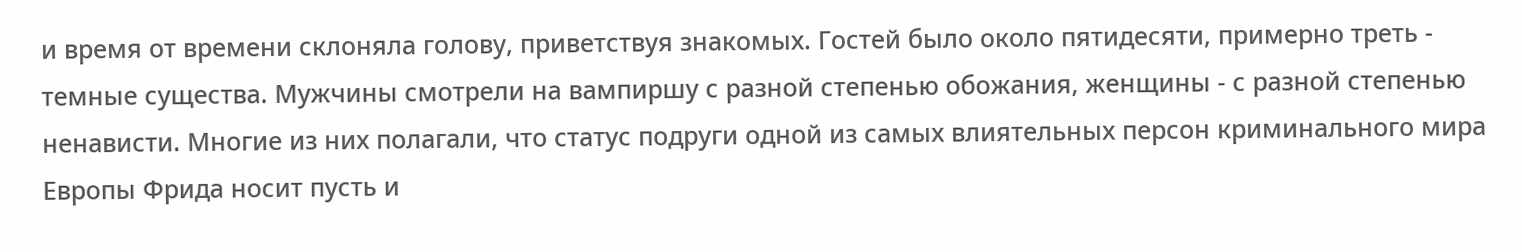и время от времени склоняла голову, приветствуя знакомых. Гостей было около пятидесяти, примерно треть - темные существа. Мужчины смотрели на вампиршу с разной степенью обожания, женщины - с разной степенью ненависти. Многие из них полагали, что статус подруги одной из самых влиятельных персон криминального мира Европы Фрида носит пусть и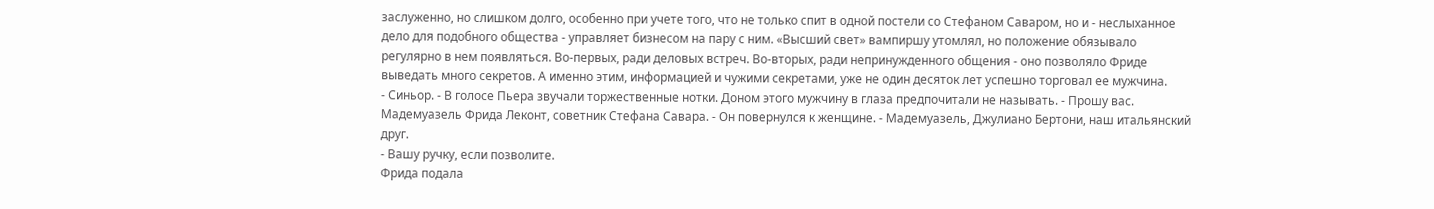заслуженно, но слишком долго, особенно при учете того, что не только спит в одной постели со Стефаном Саваром, но и - неслыханное дело для подобного общества - управляет бизнесом на пару с ним. «Высший свет» вампиршу утомлял, но положение обязывало регулярно в нем появляться. Во-первых, ради деловых встреч. Во-вторых, ради непринужденного общения - оно позволяло Фриде выведать много секретов. А именно этим, информацией и чужими секретами, уже не один десяток лет успешно торговал ее мужчина.
- Синьор. - В голосе Пьера звучали торжественные нотки. Доном этого мужчину в глаза предпочитали не называть. - Прошу вас. Мадемуазель Фрида Леконт, советник Стефана Савара. - Он повернулся к женщине. - Мадемуазель, Джулиано Бертони, наш итальянский друг.
- Вашу ручку, если позволите.
Фрида подала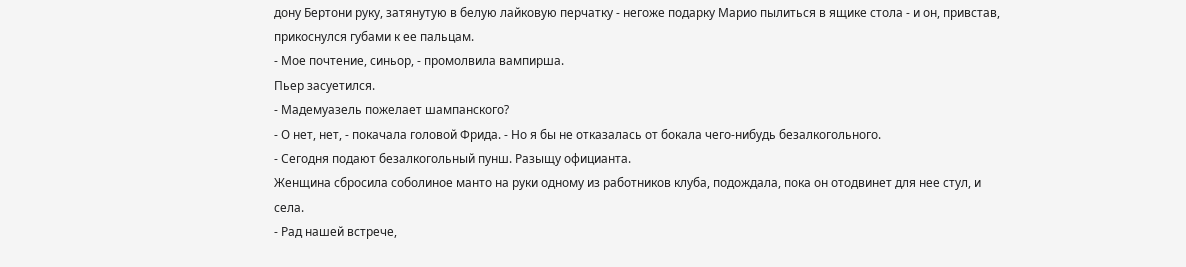дону Бертони руку, затянутую в белую лайковую перчатку - негоже подарку Марио пылиться в ящике стола - и он, привстав, прикоснулся губами к ее пальцам.
- Мое почтение, синьор, - промолвила вампирша.
Пьер засуетился.
- Мадемуазель пожелает шампанского?
- О нет, нет, - покачала головой Фрида. - Но я бы не отказалась от бокала чего-нибудь безалкогольного.
- Сегодня подают безалкогольный пунш. Разыщу официанта.
Женщина сбросила соболиное манто на руки одному из работников клуба, подождала, пока он отодвинет для нее стул, и села.
- Рад нашей встрече,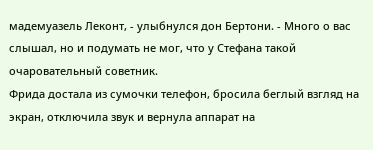мадемуазель Леконт, - улыбнулся дон Бертони. - Много о вас слышал, но и подумать не мог, что у Стефана такой очаровательный советник.
Фрида достала из сумочки телефон, бросила беглый взгляд на экран, отключила звук и вернула аппарат на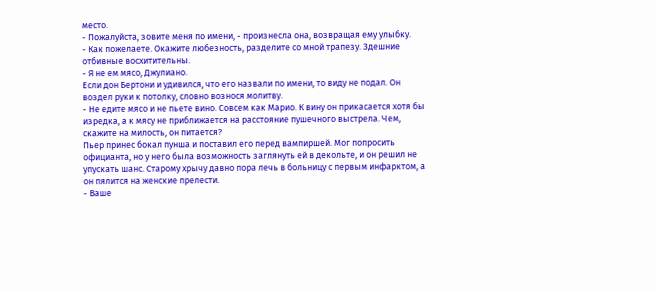место.
- Пожалуйста, зовите меня по имени, - произнесла она, возвращая ему улыбку.
- Как пожелаете. Окажите любезность, разделите со мной трапезу. Здешние отбивные восхитительны.
- Я не ем мясо, Джулиано.
Если дон Бертони и удивился, что его назвали по имени, то виду не подал. Он воздел руки к потолку, словно вознося молитву.
- Не едите мясо и не пьете вино. Совсем как Марио. К вину он прикасается хотя бы изредка, а к мясу не приближается на расстояние пушечного выстрела. Чем, скажите на милость, он питается?
Пьер принес бокал пунша и поставил его перед вампиршей. Мог попросить официанта, но у него была возможность заглянуть ей в декольте, и он решил не упускать шанс. Старому хрычу давно пора лечь в больницу с первым инфарктом, а он пялится на женские прелести.
- Ваше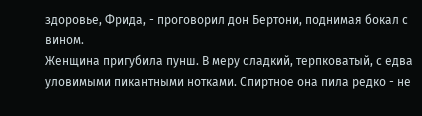здоровье, Фрида, - проговорил дон Бертони, поднимая бокал с вином.
Женщина пригубила пунш. В меру сладкий, терпковатый, с едва уловимыми пикантными нотками. Спиртное она пила редко - не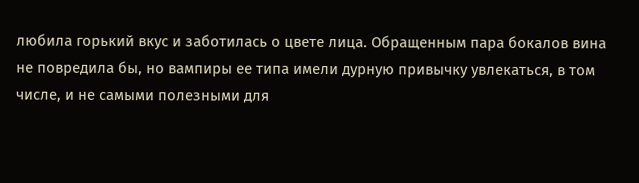любила горький вкус и заботилась о цвете лица. Обращенным пара бокалов вина не повредила бы, но вампиры ее типа имели дурную привычку увлекаться, в том числе, и не самыми полезными для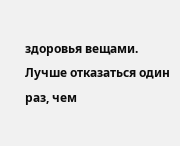здоровья вещами. Лучше отказаться один раз, чем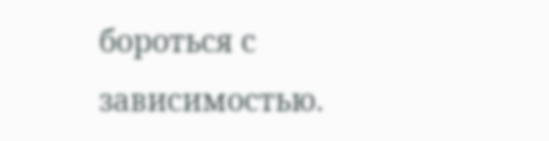бороться с зависимостью.